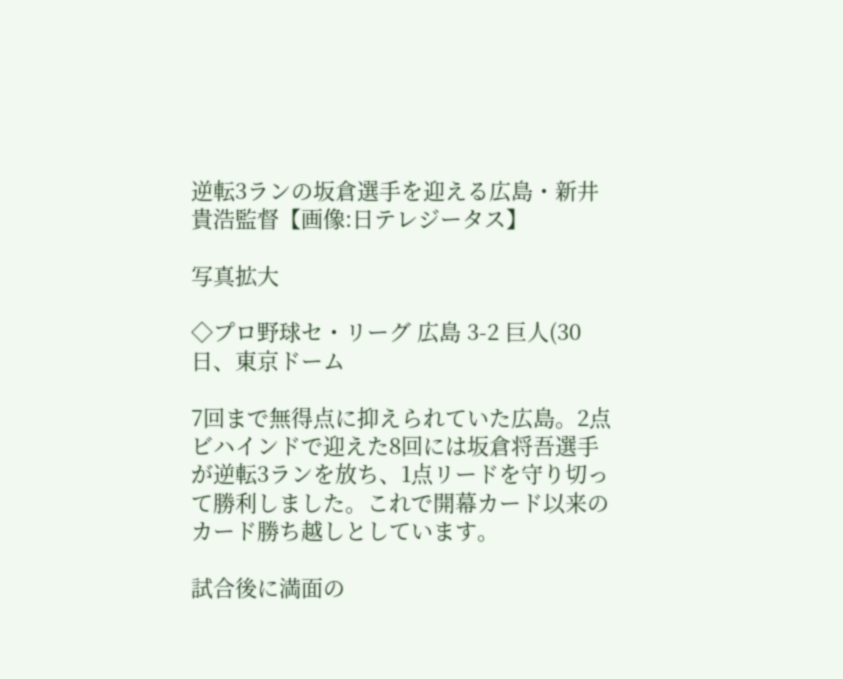逆転3ランの坂倉選手を迎える広島・新井貴浩監督【画像:日テレジータス】

写真拡大

◇プロ野球セ・リーグ 広島 3-2 巨人(30日、東京ドーム

7回まで無得点に抑えられていた広島。2点ビハインドで迎えた8回には坂倉将吾選手が逆転3ランを放ち、1点リードを守り切って勝利しました。これで開幕カード以来のカード勝ち越しとしています。

試合後に満面の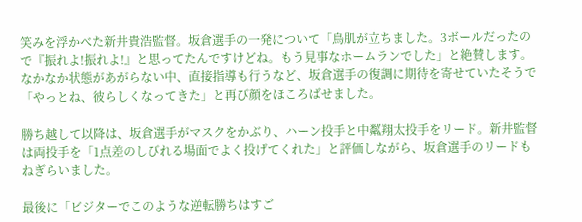笑みを浮かべた新井貴浩監督。坂倉選手の一発について「鳥肌が立ちました。3ボールだったので『振れよ!振れよ!』と思ってたんですけどね。もう見事なホームランでした」と絶賛します。なかなか状態があがらない中、直接指導も行うなど、坂倉選手の復調に期待を寄せていたそうで「やっとね、彼らしくなってきた」と再び顔をほころばせました。

勝ち越して以降は、坂倉選手がマスクをかぶり、ハーン投手と中粼翔太投手をリード。新井監督は両投手を「1点差のしびれる場面でよく投げてくれた」と評価しながら、坂倉選手のリードもねぎらいました。

最後に「ビジターでこのような逆転勝ちはすご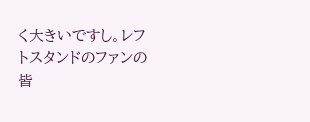く大きいですし。レフトスタンドのファンの皆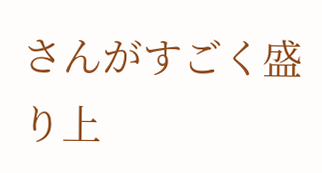さんがすごく盛り上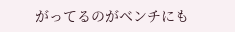がってるのがベンチにも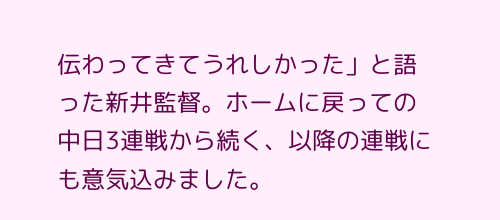伝わってきてうれしかった」と語った新井監督。ホームに戻っての中日3連戦から続く、以降の連戦にも意気込みました。